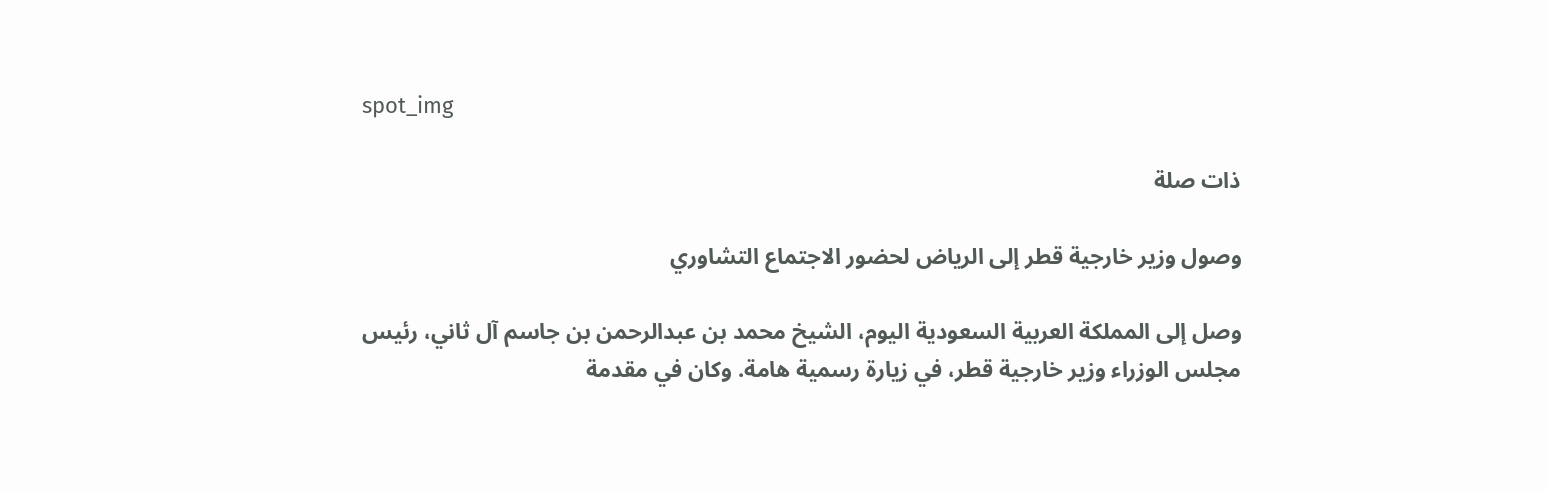spot_img

ذات صلة

وصول وزير خارجية قطر إلى الرياض لحضور الاجتماع التشاوري

وصل إلى المملكة العربية السعودية اليوم، الشيخ محمد بن عبدالرحمن بن جاسم آل ثاني، رئيس مجلس الوزراء وزير خارجية قطر، في زيارة رسمية هامة. وكان في مقدمة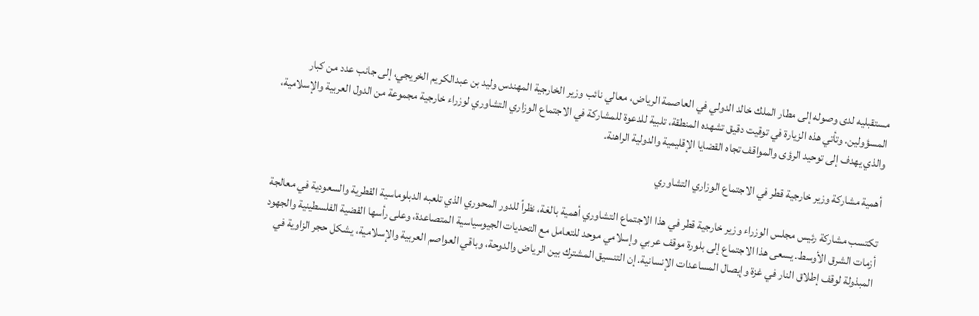مستقبليه لدى وصوله إلى مطار الملك خالد الدولي في العاصمة الرياض، معالي نائب وزير الخارجية المهندس وليد بن عبدالكريم الخريجي، إلى جانب عدد من كبار المسؤولين. وتأتي هذه الزيارة في توقيت دقيق تشهده المنطقة، تلبية للدعوة للمشاركة في الاجتماع الوزاري التشاوري لوزراء خارجية مجموعة من الدول العربية والإسلامية، والذي يهدف إلى توحيد الرؤى والمواقف تجاه القضايا الإقليمية والدولية الراهنة.

أهمية مشاركة وزير خارجية قطر في الاجتماع الوزاري التشاوري

تكتسب مشاركة رئيس مجلس الوزراء وزير خارجية قطر في هذا الاجتماع التشاوري أهمية بالغة، نظراً للدور المحوري الذي تلعبه الدبلوماسية القطرية والسعودية في معالجة أزمات الشرق الأوسط. يسعى هذا الاجتماع إلى بلورة موقف عربي وإسلامي موحد للتعامل مع التحديات الجيوسياسية المتصاعدة، وعلى رأسها القضية الفلسطينية والجهود المبذولة لوقف إطلاق النار في غزة وإيصال المساعدات الإنسانية. إن التنسيق المشترك بين الرياض والدوحة، وباقي العواصم العربية والإسلامية، يشكل حجر الزاوية في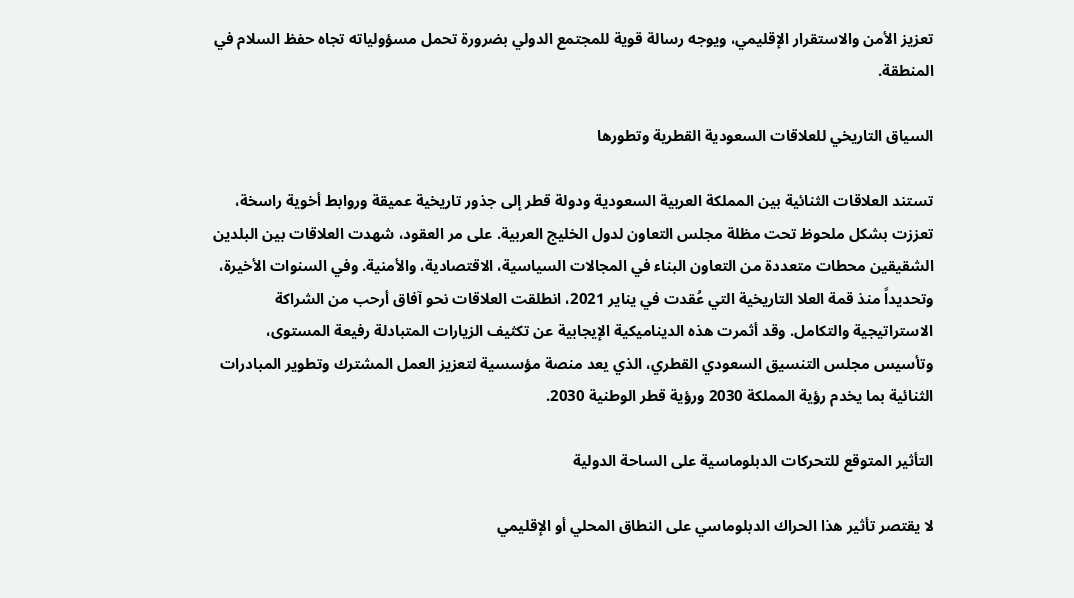تعزيز الأمن والاستقرار الإقليمي، ويوجه رسالة قوية للمجتمع الدولي بضرورة تحمل مسؤولياته تجاه حفظ السلام في المنطقة.

السياق التاريخي للعلاقات السعودية القطرية وتطورها

تستند العلاقات الثنائية بين المملكة العربية السعودية ودولة قطر إلى جذور تاريخية عميقة وروابط أخوية راسخة، تعززت بشكل ملحوظ تحت مظلة مجلس التعاون لدول الخليج العربية. على مر العقود، شهدت العلاقات بين البلدين الشقيقين محطات متعددة من التعاون البناء في المجالات السياسية، الاقتصادية، والأمنية. وفي السنوات الأخيرة، وتحديداً منذ قمة العلا التاريخية التي عُقدت في يناير 2021، انطلقت العلاقات نحو آفاق أرحب من الشراكة الاستراتيجية والتكامل. وقد أثمرت هذه الديناميكية الإيجابية عن تكثيف الزيارات المتبادلة رفيعة المستوى، وتأسيس مجلس التنسيق السعودي القطري، الذي يعد منصة مؤسسية لتعزيز العمل المشترك وتطوير المبادرات الثنائية بما يخدم رؤية المملكة 2030 ورؤية قطر الوطنية 2030.

التأثير المتوقع للتحركات الدبلوماسية على الساحة الدولية

لا يقتصر تأثير هذا الحراك الدبلوماسي على النطاق المحلي أو الإقليمي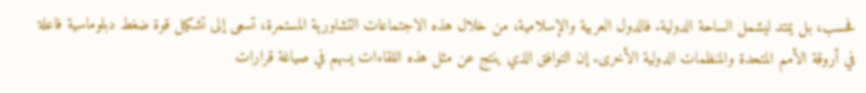فحسب، بل يمتد ليشمل الساحة الدولية. فالدول العربية والإسلامية، من خلال هذه الاجتماعات التشاورية المستمرة، تسعى إلى تشكيل قوة ضغط دبلوماسية فاعلة في أروقة الأمم المتحدة والمنظمات الدولية الأخرى. إن التوافق الذي ينتج عن مثل هذه اللقاءات يسهم في صياغة قرارات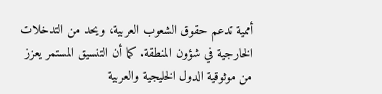أممية تدعم حقوق الشعوب العربية، ويحد من التدخلات الخارجية في شؤون المنطقة. كما أن التنسيق المستمر يعزز من موثوقية الدول الخليجية والعربية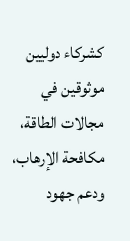كشركاء دوليين موثوقين في مجالات الطاقة، مكافحة الإرهاب، ودعم جهود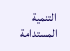التنمية المستدامة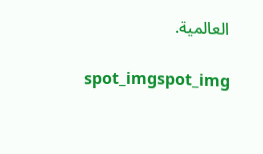العالمية.

spot_imgspot_img